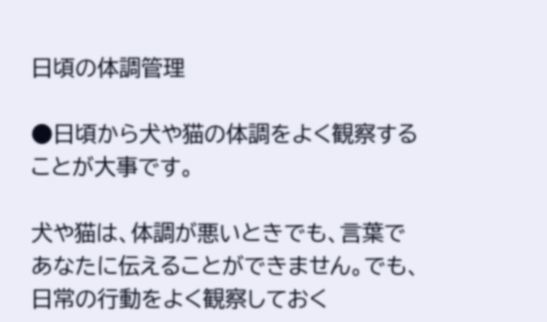日頃の体調管理

●日頃から犬や猫の体調をよく観察することが大事です。

犬や猫は、体調が悪いときでも、言葉であなたに伝えることができません。でも、日常の行動をよく観察しておく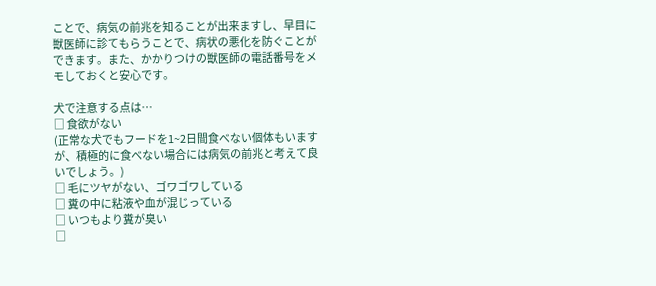ことで、病気の前兆を知ることが出来ますし、早目に獣医師に診てもらうことで、病状の悪化を防ぐことができます。また、かかりつけの獣医師の電話番号をメモしておくと安心です。

犬で注意する点は…
□ 食欲がない
(正常な犬でもフードを1~2日間食べない個体もいますが、積極的に食べない場合には病気の前兆と考えて良いでしょう。)
□ 毛にツヤがない、ゴワゴワしている
□ 糞の中に粘液や血が混じっている
□ いつもより糞が臭い
□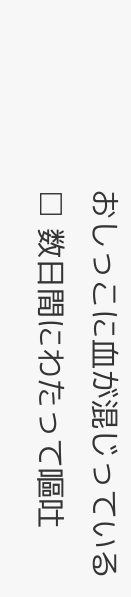おしっこに血が混じっている
□ 数日間にわたって嘔吐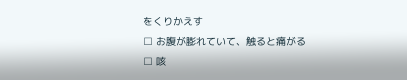をくりかえす
□ お腹が膨れていて、触ると痛がる
□ 咳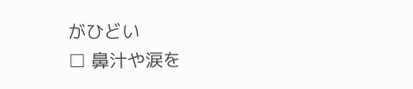がひどい
□ 鼻汁や涙を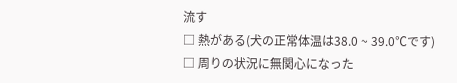流す
□ 熱がある(犬の正常体温は38.0 ~ 39.0℃です)
□ 周りの状況に無関心になった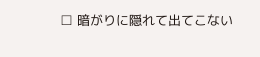□ 暗がりに隠れて出てこない